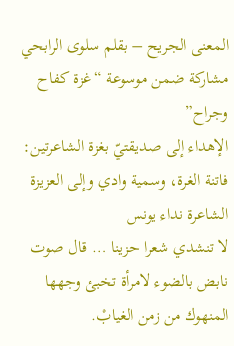المعنى الجريح – بقلم سلوى الرابحي مشاركة ضمن موسوعة “غزة كفاح وجراح”
الإهداء إلى صديقتيّ بغزة الشاعرتين: فاتنة الغرة، وسمية وادي وإلى العزيزة الشاعرة نداء يونس
لا تنشدي شعرا حزينا … قال صوت نابض بالضوء لامرأة تخبئ وجهها المنهوك من زمن الغيابْ.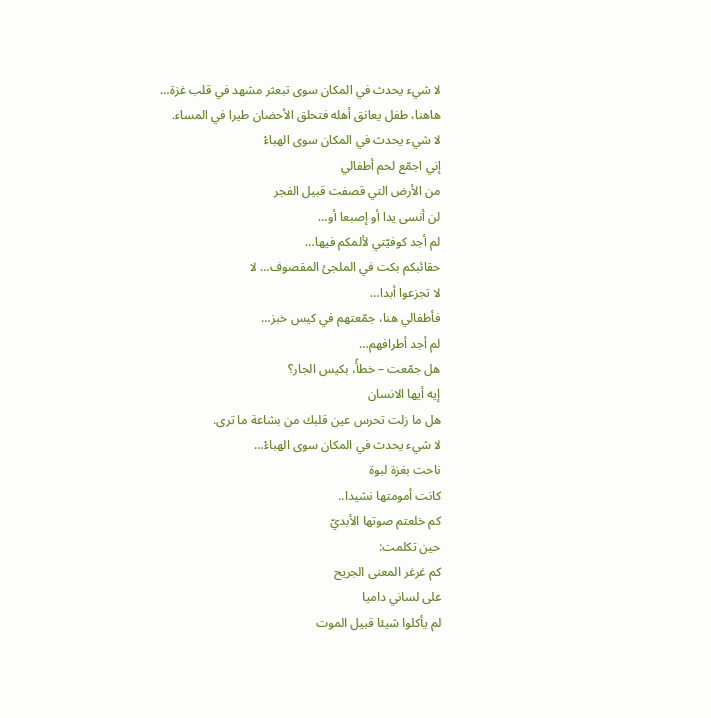لا شيء يحدث في المكان سوى تبعثر مشهد في قلب غزة…
هاهنا، طفل يعانق أهله فتحلق الأحضان طيرا في المساء.
لا شيء يحدث في المكان سوى الهباءْ
إني اجمّع لحم أطفالي
من الأرض التي قصفت قبيل الفجر
لن أنسى يدا أو إصبعا أو…
لم أجد كوفيّتي لألمكم فيها…
حقائبكم بكت في الملجئ المقصوف… لا
لا تجزعوا أبدا…
فأطفالي هنا، جمّعتهم في كيس خبز…
لم أجد أطرافهم…
هل جمّعت – خطأً، بكيس الجار؟
إيه أيها الانسان
هل ما زلت تحرس عين قلبك من بشاعة ما ترى.
لا شيء يحدث في المكان سوى الهباءْ…
ناحت بغزة لبوة
كانت أمومتها نشيدا..
كم خلعتم صوتها الأبديّ
حين تكلمت:
كم غرغر المعنى الجريح
على لساني داميا
لم يأكلوا شيئا قبيل الموت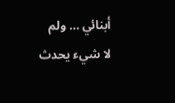أبنائي … ولم
لا شيء يحدث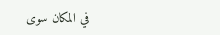في المكان سوى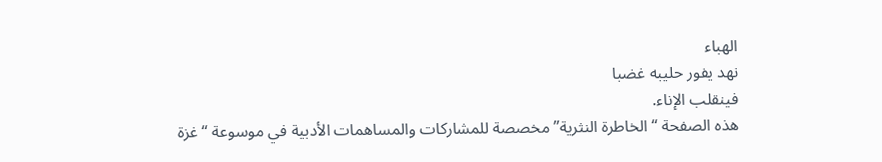الهباء
نهد يفور حليبه غضبا
فينقلب الإناء.
هذه الصفحة “الخاطرة النثرية” مخصصة للمشاركات والمساهمات الأدبية في موسوعة “غزة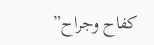كفاح وجراح”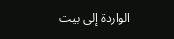الواردة إلى بيت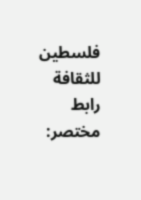فلسطين للثقافة
رابط مختصر: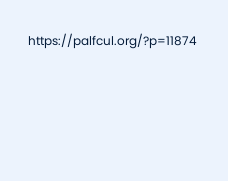https://palfcul.org/?p=11874